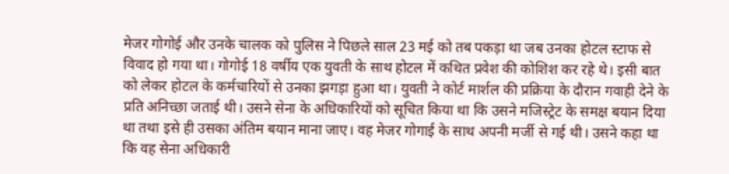मेजर गोगोई और उनके चालक को पुलिस ने पिछले साल 23 मई को तब पकड़ा था जब उनका होटल स्टाफ से विवाद हो गया था। गोगोई 18 वर्षीय एक युवती के साथ होटल में कथित प्रवेश की कोशिश कर रहे थे। इसी बात को लेकर होटल के कर्मचारियों से उनका झगड़ा हुआ था। युवती ने कोर्ट मार्शल की प्रक्रिया के दौरान गवाही देने के प्रति अनिच्छा जताई थी। उसने सेना के अधिकारियों को सूचित किया था कि उसने मजिस्ट्रेट के समक्ष बयान दिया था तथा इसे ही उसका अंतिम बयान माना जाए। वह मेजर गोगाई के साथ अपनी मर्जी से गई थी। उसने कहा था कि वह सेना अधिकारी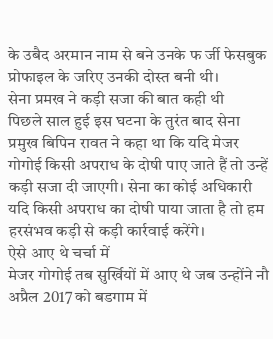के उबैद अरमान नाम से बने उनके फ र्जी फेसबुक प्रोफाइल के जरिए उनकी दोस्त बनी थी।
सेना प्रमख ने कड़ी सजा की बात कही थी
पिछले साल हुई इस घटना के तुरंत बाद सेना प्रमुख बिपिन रावत ने कहा था कि यदि मेजर गोगोई किसी अपराध के दोषी पाए जाते हैं तो उन्हें कड़ी सजा दी जाएगी। सेना का कोई अधिकारी यदि किसी अपराध का दोषी पाया जाता है तो हम हरसंभव कड़ी से कड़ी कार्रवाई करेंगे।
ऐसे आए थे चर्चा में
मेजर गोगोई तब सुर्खियों में आए थे जब उन्होंने नौ अप्रैल 2017 को बडगाम में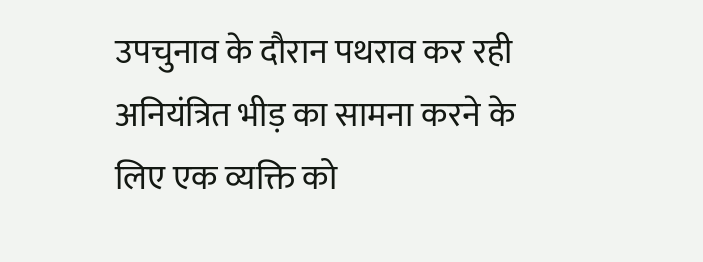उपचुनाव के दौरान पथराव कर रही अनियंत्रित भीड़ का सामना करने के लिए एक व्यक्ति को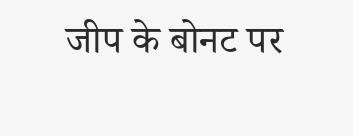जीप के बोनट पर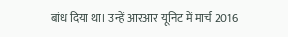बांध दिया था। उन्हें आरआर यूनिट में मार्च 2016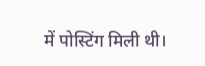में पोस्टिंग मिली थी।